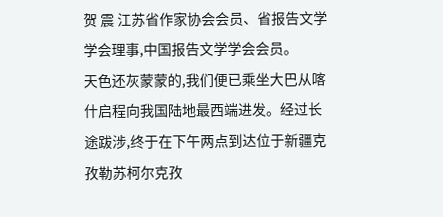贺 震 江苏省作家协会会员、省报告文学学会理事,中国报告文学学会会员。
天色还灰蒙蒙的,我们便已乘坐大巴从喀什启程向我国陆地最西端进发。经过长途跋涉,终于在下午两点到达位于新疆克孜勒苏柯尔克孜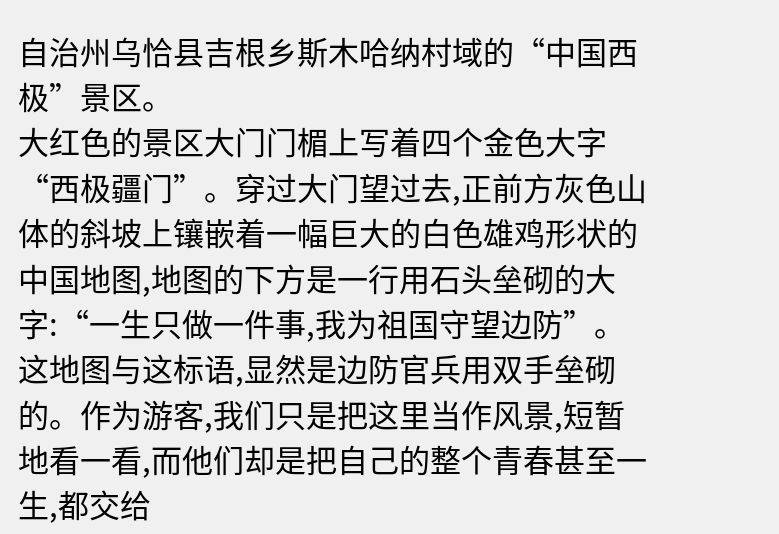自治州乌恰县吉根乡斯木哈纳村域的“中国西极”景区。
大红色的景区大门门楣上写着四个金色大字“西极疆门”。穿过大门望过去,正前方灰色山体的斜坡上镶嵌着一幅巨大的白色雄鸡形状的中国地图,地图的下方是一行用石头垒砌的大字:“一生只做一件事,我为祖国守望边防”。这地图与这标语,显然是边防官兵用双手垒砌的。作为游客,我们只是把这里当作风景,短暂地看一看,而他们却是把自己的整个青春甚至一生,都交给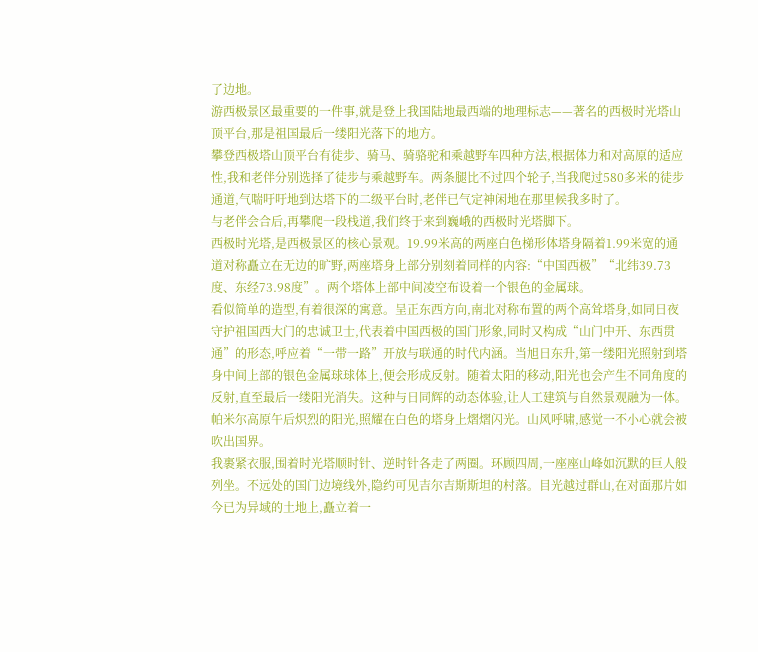了边地。
游西极景区最重要的一件事,就是登上我国陆地最西端的地理标志——著名的西极时光塔山顶平台,那是祖国最后一缕阳光落下的地方。
攀登西极塔山顶平台有徒步、骑马、骑骆驼和乘越野车四种方法,根据体力和对高原的适应性,我和老伴分别选择了徒步与乘越野车。两条腿比不过四个轮子,当我爬过580多米的徒步通道,气喘吁吁地到达塔下的二级平台时,老伴已气定神闲地在那里候我多时了。
与老伴会合后,再攀爬一段栈道,我们终于来到巍峨的西极时光塔脚下。
西极时光塔,是西极景区的核心景观。19.99米高的两座白色梯形体塔身隔着1.99米宽的通道对称矗立在无边的旷野,两座塔身上部分别刻着同样的内容:“中国西极”“北纬39.73度、东经73.98度”。两个塔体上部中间凌空布设着一个银色的金属球。
看似简单的造型,有着很深的寓意。呈正东西方向,南北对称布置的两个高耸塔身,如同日夜守护祖国西大门的忠诚卫士,代表着中国西极的国门形象,同时又构成“山门中开、东西贯通”的形态,呼应着“一带一路”开放与联通的时代内涵。当旭日东升,第一缕阳光照射到塔身中间上部的银色金属球球体上,便会形成反射。随着太阳的移动,阳光也会产生不同角度的反射,直至最后一缕阳光消失。这种与日同辉的动态体验,让人工建筑与自然景观融为一体。
帕米尔高原午后炽烈的阳光,照耀在白色的塔身上熠熠闪光。山风呼啸,感觉一不小心就会被吹出国界。
我裹紧衣服,围着时光塔顺时针、逆时针各走了两圈。环顾四周,一座座山峰如沉默的巨人般列坐。不远处的国门边境线外,隐约可见吉尔吉斯斯坦的村落。目光越过群山,在对面那片如今已为异域的土地上,矗立着一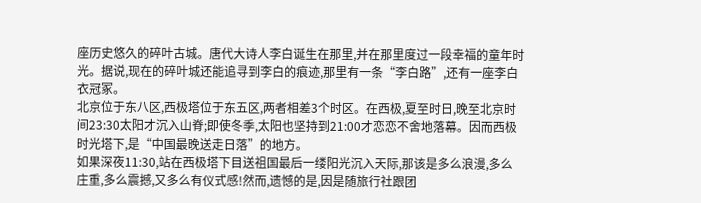座历史悠久的碎叶古城。唐代大诗人李白诞生在那里,并在那里度过一段幸福的童年时光。据说,现在的碎叶城还能追寻到李白的痕迹,那里有一条“李白路”,还有一座李白衣冠冢。
北京位于东八区,西极塔位于东五区,两者相差3个时区。在西极,夏至时日,晚至北京时间23:30太阳才沉入山脊;即使冬季,太阳也坚持到21:00才恋恋不舍地落幕。因而西极时光塔下,是“中国最晚送走日落”的地方。
如果深夜11:30,站在西极塔下目送祖国最后一缕阳光沉入天际,那该是多么浪漫,多么庄重,多么震撼,又多么有仪式感!然而,遗憾的是,因是随旅行社跟团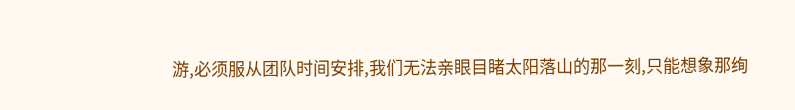游,必须服从团队时间安排,我们无法亲眼目睹太阳落山的那一刻,只能想象那绚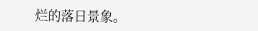烂的落日景象。